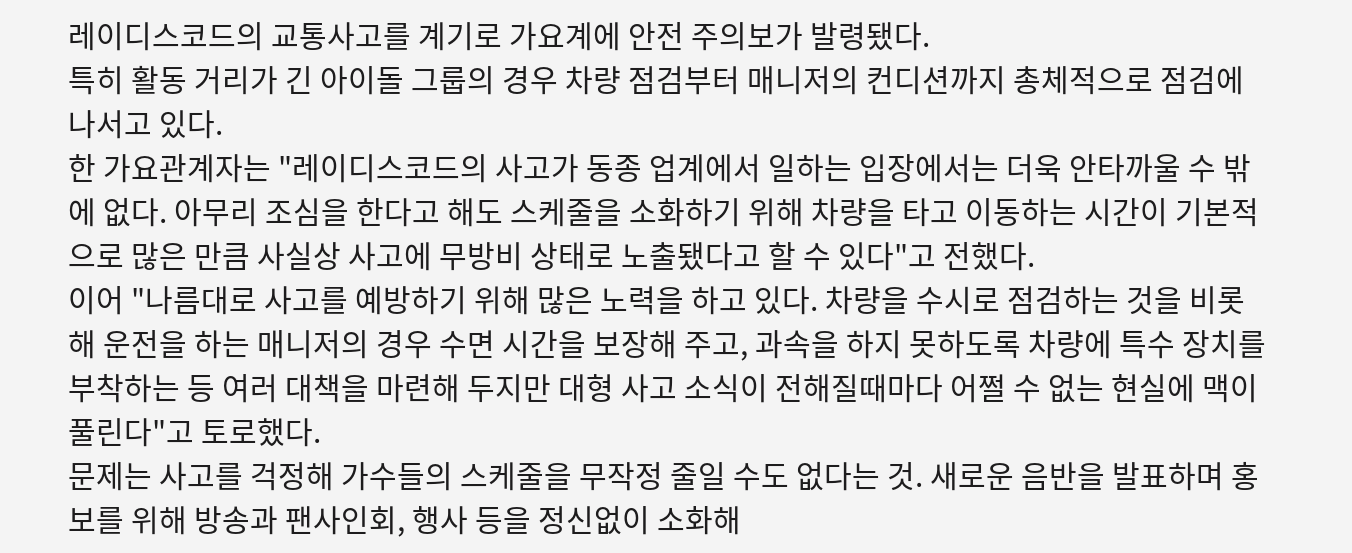레이디스코드의 교통사고를 계기로 가요계에 안전 주의보가 발령됐다.
특히 활동 거리가 긴 아이돌 그룹의 경우 차량 점검부터 매니저의 컨디션까지 총체적으로 점검에 나서고 있다.
한 가요관계자는 "레이디스코드의 사고가 동종 업계에서 일하는 입장에서는 더욱 안타까울 수 밖에 없다. 아무리 조심을 한다고 해도 스케줄을 소화하기 위해 차량을 타고 이동하는 시간이 기본적으로 많은 만큼 사실상 사고에 무방비 상태로 노출됐다고 할 수 있다"고 전했다.
이어 "나름대로 사고를 예방하기 위해 많은 노력을 하고 있다. 차량을 수시로 점검하는 것을 비롯해 운전을 하는 매니저의 경우 수면 시간을 보장해 주고, 과속을 하지 못하도록 차량에 특수 장치를 부착하는 등 여러 대책을 마련해 두지만 대형 사고 소식이 전해질때마다 어쩔 수 없는 현실에 맥이 풀린다"고 토로했다.
문제는 사고를 걱정해 가수들의 스케줄을 무작정 줄일 수도 없다는 것. 새로운 음반을 발표하며 홍보를 위해 방송과 팬사인회, 행사 등을 정신없이 소화해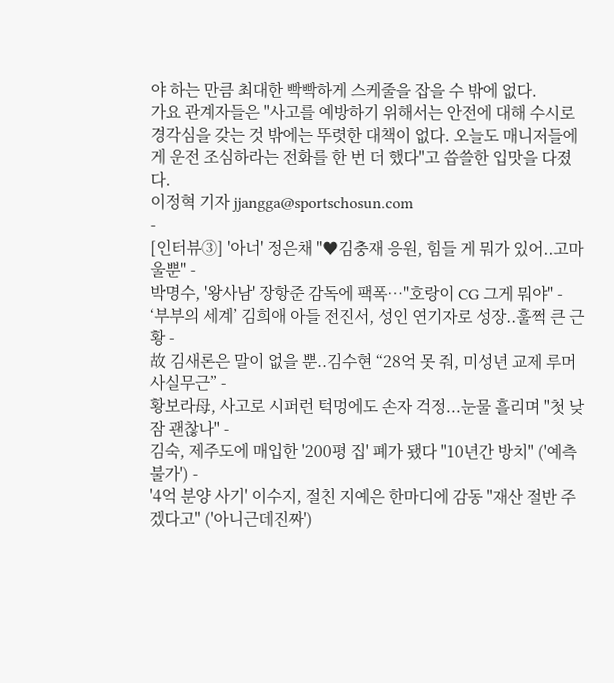야 하는 만큼 최대한 빡빡하게 스케줄을 잡을 수 밖에 없다.
가요 관계자들은 "사고를 예방하기 위해서는 안전에 대해 수시로 경각심을 갖는 것 밖에는 뚜렷한 대책이 없다. 오늘도 매니저들에게 운전 조심하라는 전화를 한 번 더 했다"고 씁쓸한 입맛을 다졌다.
이정혁 기자 jjangga@sportschosun.com
-
[인터뷰③] '아너' 정은채 "♥김충재 응원, 힘들 게 뭐가 있어..고마울뿐" -
박명수, '왕사남' 장항준 감독에 팩폭…"호랑이 CG 그게 뭐야" -
‘부부의 세계’ 김희애 아들 전진서, 성인 연기자로 성장..훌쩍 큰 근황 -
故 김새론은 말이 없을 뿐..김수현 “28억 못 줘, 미성년 교제 루머 사실무근” -
황보라母, 사고로 시퍼런 턱멍에도 손자 걱정...눈물 흘리며 "첫 낮잠 괜찮나" -
김숙, 제주도에 매입한 '200평 집' 폐가 됐다 "10년간 방치" ('예측불가') -
'4억 분양 사기' 이수지, 절친 지예은 한마디에 감동 "재산 절반 주겠다고" ('아니근데진짜')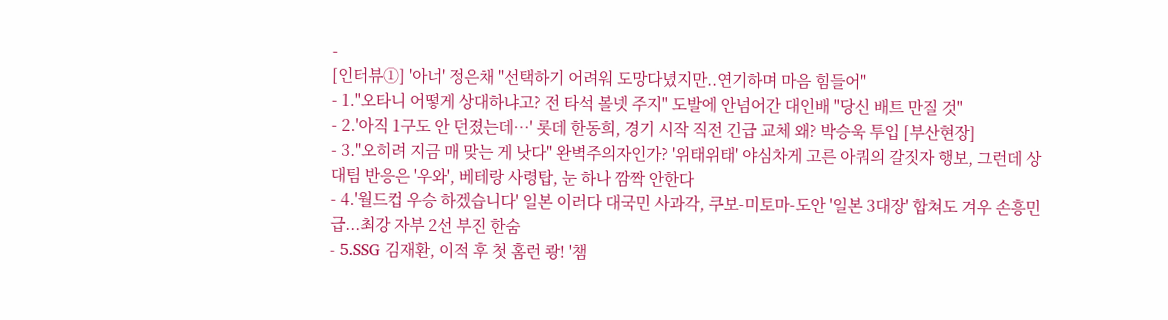-
[인터뷰①] '아너' 정은채 "선택하기 어려워 도망다녔지만..연기하며 마음 힘들어"
- 1."오타니 어떻게 상대하냐고? 전 타석 볼넷 주지" 도발에 안넘어간 대인배 "당신 배트 만질 것"
- 2.'아직 1구도 안 던졌는데…' 롯데 한동희, 경기 시작 직전 긴급 교체 왜? 박승욱 투입 [부산현장]
- 3."오히려 지금 매 맞는 게 낫다" 완벽주의자인가? '위태위태' 야심차게 고른 아쿼의 갈짓자 행보, 그런데 상대팀 반응은 '우와', 베테랑 사령탑, 눈 하나 깜짝 안한다
- 4.'월드컵 우승 하겠습니다' 일본 이러다 대국민 사과각, 쿠보-미토마-도안 '일본 3대장' 합쳐도 겨우 손흥민급...최강 자부 2선 부진 한숨
- 5.SSG 김재환, 이적 후 첫 홈런 쾅! '챔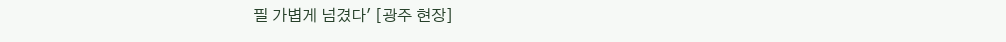필 가볍게 넘겼다' [광주 현장]